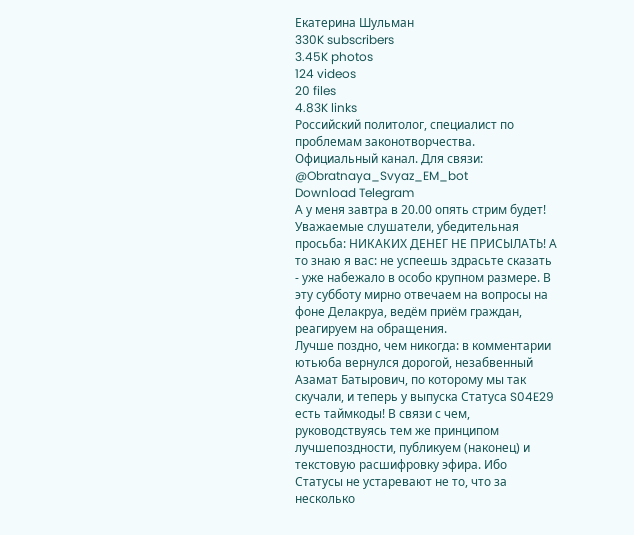Екатерина Шульман
330K subscribers
3.45K photos
124 videos
20 files
4.83K links
Российский политолог, специалист по проблемам законотворчества. Официальный канал. Для связи: @Obratnaya_Svyaz_EM_bot
Download Telegram
А у меня завтра в 20.00 опять стрим будет! Уважаемые слушатели, убедительная просьба: НИКАКИХ ДЕНЕГ НЕ ПРИСЫЛАТЬ! А то знаю я вас: не успеешь здрасьте сказать - уже набежало в особо крупном размере. В эту субботу мирно отвечаем на вопросы на фоне Делакруа, ведём приём граждан, реагируем на обращения.
Лучше поздно, чем никогда: в комментарии ютьюба вернулся дорогой, незабвенный Азамат Батырович, по которому мы так скучали, и теперь у выпуска Статуса S04E29 есть таймкоды! В связи с чем, руководствуясь тем же принципом лучшепоздности, публикуем (наконец) и текстовую расшифровку эфира. Ибо Статусы не устаревают не то, что за несколько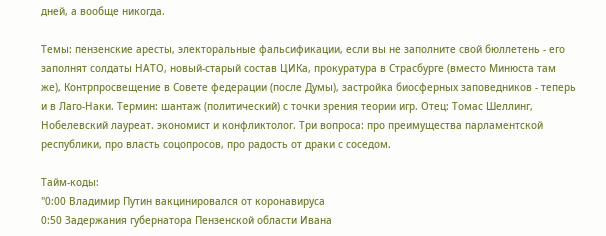дней, а вообще никогда.

Темы: пензенские аресты, электоральные фальсификации, если вы не заполните свой бюллетень - его заполнят солдаты НАТО, новый-старый состав ЦИКа, прокуратура в Страсбурге (вместо Минюста там же), Контрпросвещение в Совете федерации (после Думы), застройка биосферных заповедников - теперь и в Лаго-Наки. Термин: шантаж (политический) с точки зрения теории игр. Отец: Томас Шеллинг, Нобелевский лауреат. экономист и конфликтолог. Три вопроса: про преимущества парламентской республики, про власть соцопросов, про радость от драки с соседом.

Тайм-коды:
"0:00 Владимир Путин вакцинировался от коронавируса
0:50 Задержания губернатора Пензенской области Ивана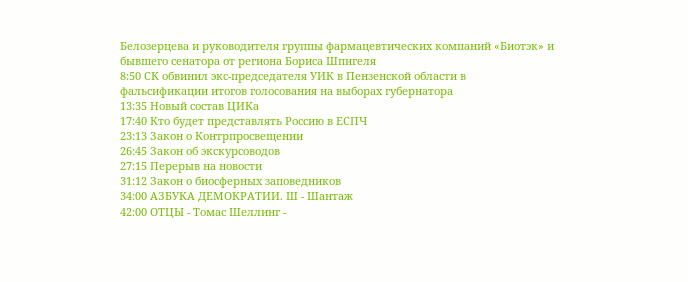Белозерцева и руководителя группы фармацевтических компаний «Биотэк» и бывшего сенатора от региона Бориса Шпигеля
8:50 СК обвинил экс-председателя УИК в Пензенской области в фальсификации итогов голосования на выборах губернатора
13:35 Новый состав ЦИКа
17:40 Кто будет представлять Россию в ЕСПЧ
23:13 Закон о Контрпросвещении
26:45 Закон об экскурсоводов
27:15 Перерыв на новости
31:12 Закон о биосферных заповедников
34:00 АЗБУКА ДЕМОКРАТИИ. Ш - Шантаж
42:00 ОТЦЫ - Томас Шеллинг -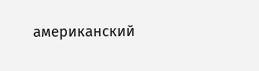американский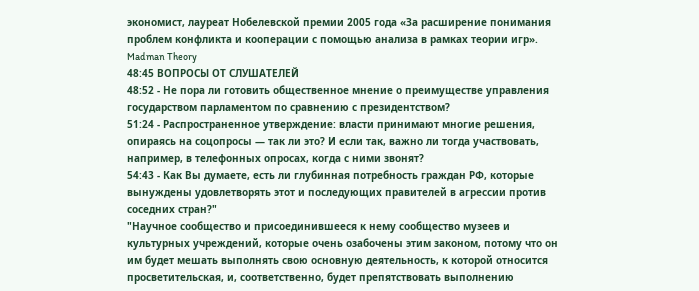экономист, лауреат Нобелевской премии 2005 года «За расширение понимания проблем конфликта и кооперации с помощью анализа в рамках теории игр». Madman Theory
48:45 ВОПРОСЫ ОТ СЛУШАТЕЛЕЙ
48:52 - Не пора ли готовить общественное мнение о преимуществе управления государством парламентом по сравнению с президентством?
51:24 - Распространенное утверждение: власти принимают многие решения, опираясь на соцопросы — так ли это? И если так, важно ли тогда участвовать, например, в телефонных опросах, когда с ними звонят?
54:43 - Как Вы думаете, есть ли глубинная потребность граждан РФ, которые вынуждены удовлетворять этот и последующих правителей в агрессии против соседних стран?"
"Научное сообщество и присоединившееся к нему сообщество музеев и культурных учреждений, которые очень озабочены этим законом, потому что он им будет мешать выполнять свою основную деятельность, к которой относится просветительская, и, соответственно, будет препятствовать выполнению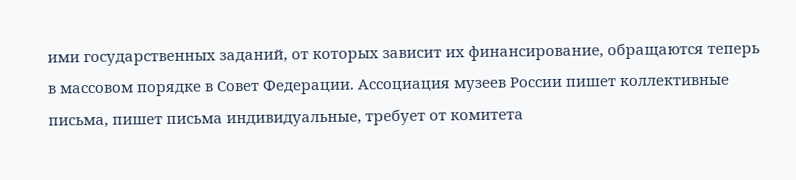ими государственных заданий, от которых зависит их финансирование, обращаются теперь в массовом порядке в Совет Федерации. Ассоциация музеев России пишет коллективные письма, пишет письма индивидуальные, требует от комитета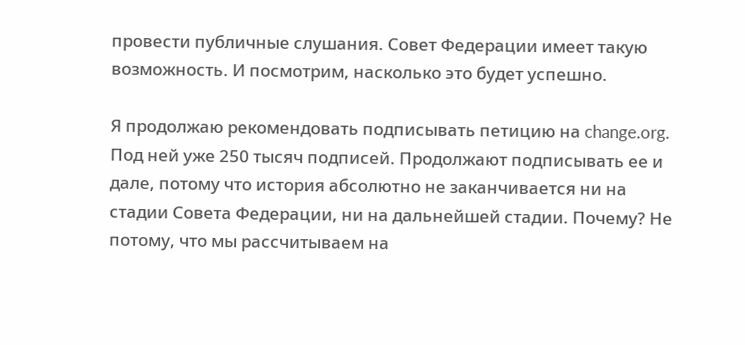провести публичные слушания. Совет Федерации имеет такую возможность. И посмотрим, насколько это будет успешно.

Я продолжаю рекомендовать подписывать петицию на change.org. Под ней уже 250 тысяч подписей. Продолжают подписывать ее и дале, потому что история абсолютно не заканчивается ни на стадии Совета Федерации, ни на дальнейшей стадии. Почему? Не потому, что мы рассчитываем на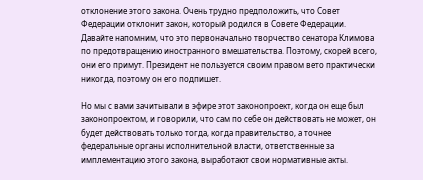отклонение этого закона. Очень трудно предположить, что Совет Федерации отклонит закон, который родился в Совете Федерации. Давайте напомним, что это первоначально творчество сенатора Климова по предотвращению иностранного вмешательства. Поэтому, скорей всего, они его примут. Президент не пользуется своим правом вето практически никогда, поэтому он его подпишет.

Но мы с вами зачитывали в эфире этот законопроект, когда он еще был законопроектом, и говорили, что сам по себе он действовать не может, он будет действовать только тогда, когда правительство, а точнее федеральные органы исполнительной власти, ответственные за имплементацию этого закона, выработают свои нормативные акты.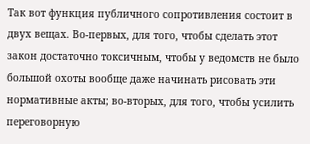Так вот функция публичного сопротивления состоит в двух вещах. Во-первых, для того, чтобы сделать этот закон достаточно токсичным, чтобы у ведомств не было большой охоты вообще даже начинать рисовать эти нормативные акты; во-вторых, для того, чтобы усилить переговорную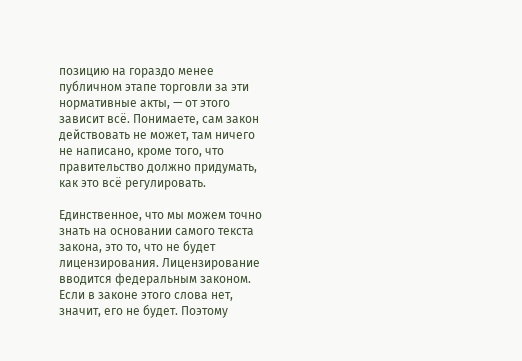позицию на гораздо менее публичном этапе торговли за эти нормативные акты, — от этого зависит всё. Понимаете, сам закон действовать не может, там ничего не написано, кроме того, что правительство должно придумать, как это всё регулировать.

Единственное, что мы можем точно знать на основании самого текста закона, это то, что не будет лицензирования. Лицензирование вводится федеральным законом. Если в законе этого слова нет, значит, его не будет. Поэтому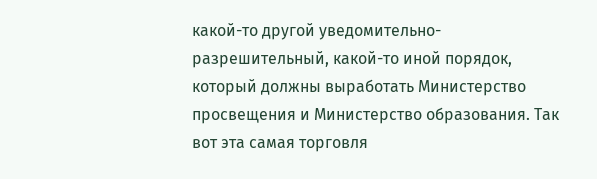какой-то другой уведомительно-разрешительный, какой-то иной порядок, который должны выработать Министерство просвещения и Министерство образования. Так вот эта самая торговля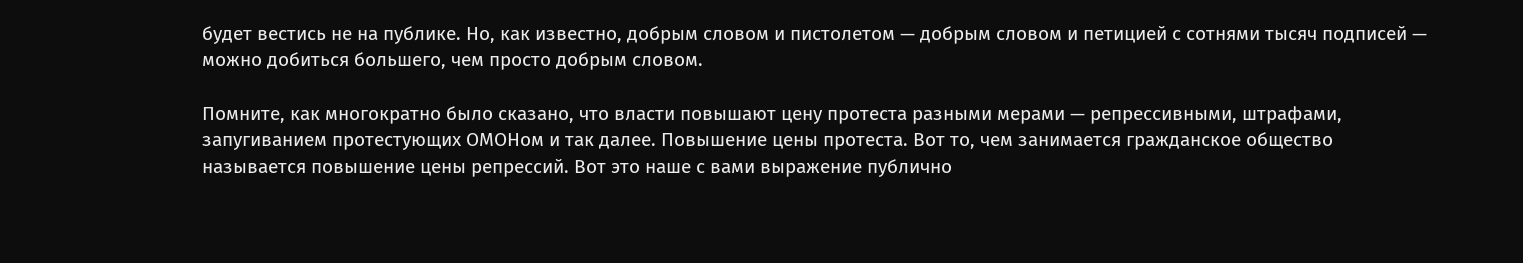будет вестись не на публике. Но, как известно, добрым словом и пистолетом — добрым словом и петицией с сотнями тысяч подписей — можно добиться большего, чем просто добрым словом.

Помните, как многократно было сказано, что власти повышают цену протеста разными мерами — репрессивными, штрафами, запугиванием протестующих ОМОНом и так далее. Повышение цены протеста. Вот то, чем занимается гражданское общество называется повышение цены репрессий. Вот это наше с вами выражение публично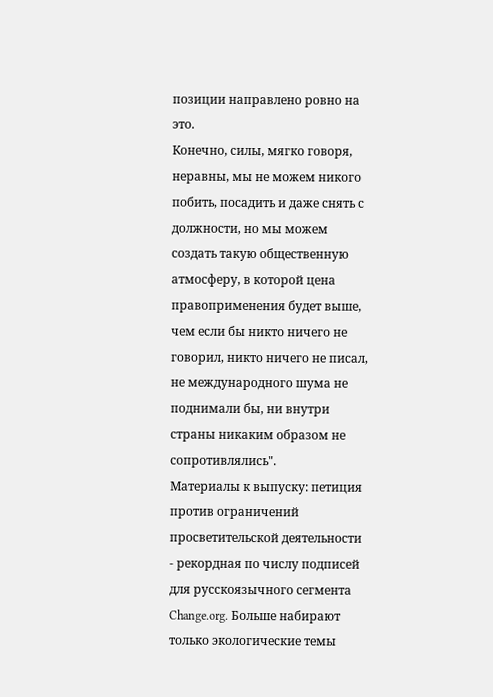позиции направлено ровно на это.
Конечно, силы, мягко говоря, неравны, мы не можем никого побить, посадить и даже снять с должности, но мы можем создать такую общественную атмосферу, в которой цена правоприменения будет выше, чем если бы никто ничего не говорил, никто ничего не писал, не международного шума не поднимали бы, ни внутри страны никаким образом не сопротивлялись".
Материалы к выпуску: петиция против ограничений просветительской деятельности - рекордная по числу подписей для русскоязычного сегмента Change.org. Больше набирают только экологические темы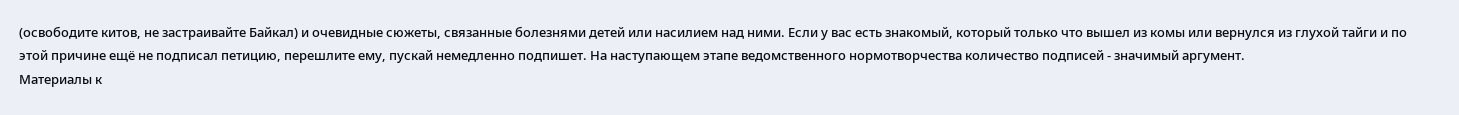(освободите китов, не застраивайте Байкал) и очевидные сюжеты, связанные болезнями детей или насилием над ними. Если у вас есть знакомый, который только что вышел из комы или вернулся из глухой тайги и по этой причине ещё не подписал петицию, перешлите ему, пускай немедленно подпишет. На наступающем этапе ведомственного нормотворчества количество подписей - значимый аргумент.
Материалы к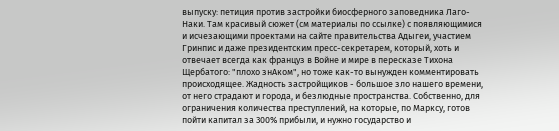выпуску: петиция против застройки биосферного заповедника Лаго-Наки. Там красивый сюжет (см материалы по ссылке) с появляющимися и исчезающими проектами на сайте правительства Адыгеи, участием Гринпис и даже президентским пресс-секретарем, который, хоть и отвечает всегда как француз в Войне и мире в пересказе Тихона Щербатого: "плохо знАком", но тоже как-то вынужден комментировать происходящее. Жадность застройщиков - большое зло нашего времени, от него страдают и города, и безлюдные пространства. Собственно, для ограничения количества преступлений, на которые, по Марксу, готов пойти капитал за 300% прибыли, и нужно государство и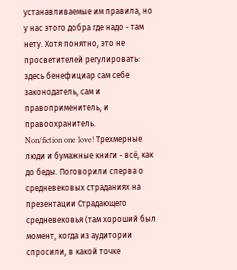устанавливаемые им правила, но у нас этого добра где надо - там нету. Хотя понятно, это не просветителей регулировать: здесь бенефициар сам себе законодатель, сам и правоприменитель, и правоохранитель.
Non/fiction one love! Трехмерные люди и бумажные книги - всё, как до беды. Поговорили сперва о средневековых страданиях на презентации Страдающего средневековья (там хороший был момент, когда из аудитории спросили, в какой точке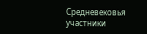Средневековья участники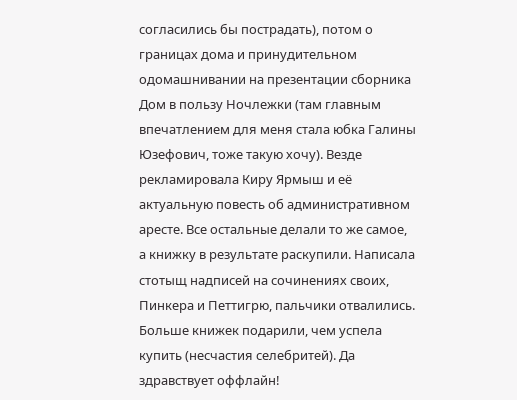согласились бы пострадать), потом о границах дома и принудительном одомашнивании на презентации сборника Дом в пользу Ночлежки (там главным впечатлением для меня стала юбка Галины Юзефович, тоже такую хочу). Везде рекламировала Киру Ярмыш и её актуальную повесть об административном аресте. Все остальные делали то же самое, а книжку в результате раскупили. Написала стотыщ надписей на сочинениях своих, Пинкера и Петтигрю, пальчики отвалились. Больше книжек подарили, чем успела купить (несчастия селебритей). Да здравствует оффлайн!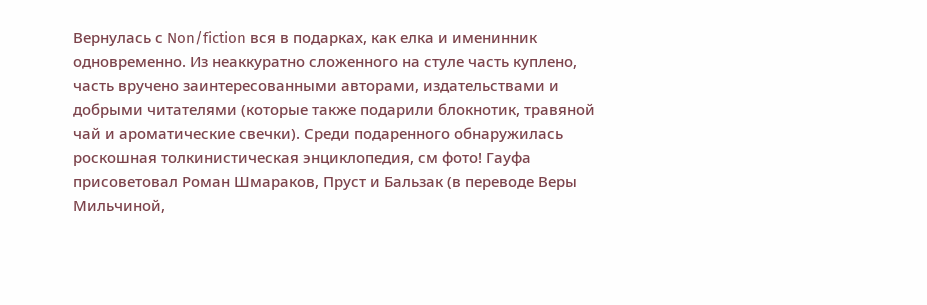Вернулась с Non/fiction вся в подарках, как елка и именинник одновременно. Из неаккуратно сложенного на стуле часть куплено, часть вручено заинтересованными авторами, издательствами и добрыми читателями (которые также подарили блокнотик, травяной чай и ароматические свечки). Среди подаренного обнаружилась роскошная толкинистическая энциклопедия, см фото! Гауфа присоветовал Роман Шмараков, Пруст и Бальзак (в переводе Веры Мильчиной,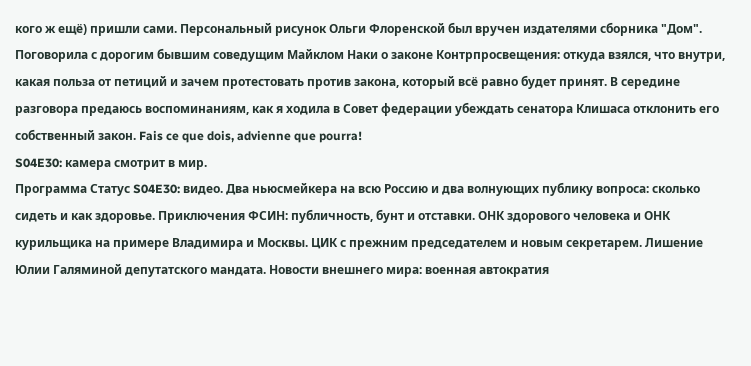кого ж ещё) пришли сами. Персональный рисунок Ольги Флоренской был вручен издателями сборника "Дом".
Поговорила с дорогим бывшим соведущим Майклом Наки о законе Контрпросвещения: откуда взялся, что внутри, какая польза от петиций и зачем протестовать против закона, который всё равно будет принят. В середине разговора предаюсь воспоминаниям, как я ходила в Совет федерации убеждать сенатора Клишаса отклонить его собственный закон. Fais ce que dois, advienne que pourra!
S04E30: камера смотрит в мир.
Программа Статус S04E30: видео. Два ньюсмейкера на всю Россию и два волнующих публику вопроса: сколько сидеть и как здоровье. Приключения ФСИН: публичность, бунт и отставки. ОНК здорового человека и ОНК курильщика на примере Владимира и Москвы. ЦИК с прежним председателем и новым секретарем. Лишение Юлии Галяминой депутатского мандата. Новости внешнего мира: военная автократия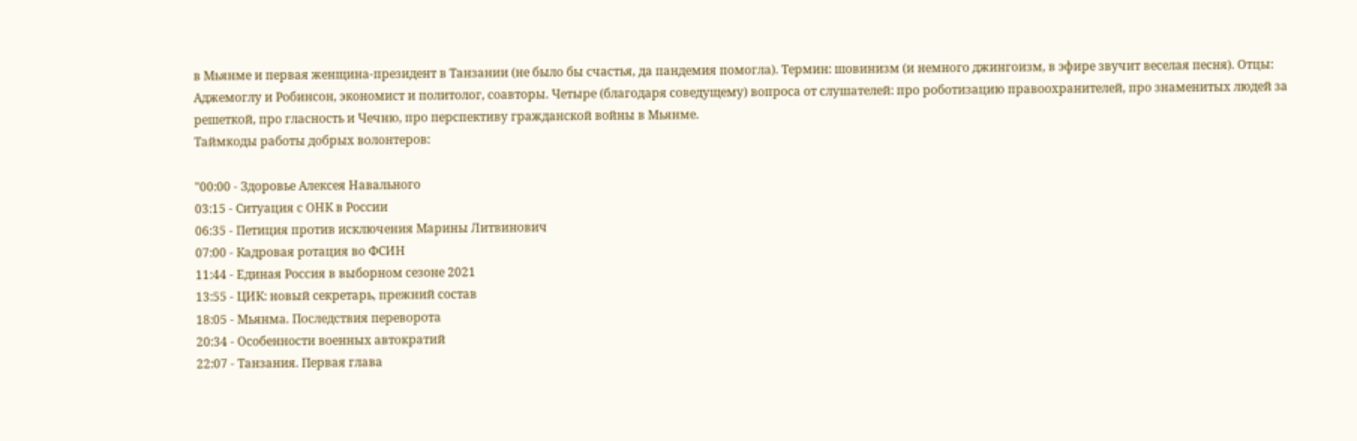в Мьянме и первая женщина-президент в Танзании (не было бы счастья, да пандемия помогла). Термин: шовинизм (и немного джингоизм, в эфире звучит веселая песня). Отцы: Аджемоглу и Робинсон, экономист и политолог, соавторы. Четыре (благодаря соведущему) вопроса от слушателей: про роботизацию правоохранителей, про знаменитых людей за решеткой, про гласность и Чечню, про перспективу гражданской войны в Мьянме.
Таймкоды работы добрых волонтеров:

"00:00 - Здоровье Алексея Навального
03:15 - Ситуация с ОНК в России
06:35 - Петиция против исключения Марины Литвинович
07:00 - Кадровая ротация во ФСИН
11:44 - Единая Россия в выборном сезоне 2021
13:55 - ЦИК: новый секретарь, прежний состав
18:05 - Мьянма. Последствия переворота
20:34 - Особенности военных автократий
22:07 - Танзания. Первая глава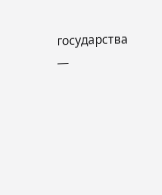государства —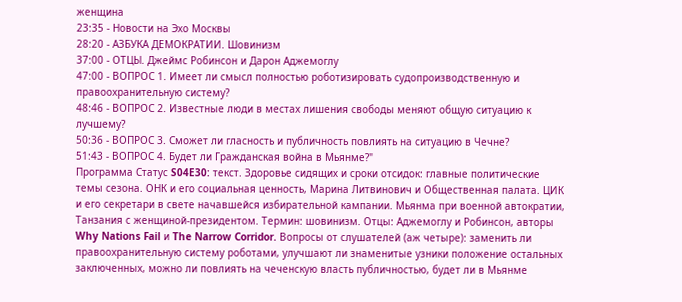женщина
23:35 - Новости на Эхо Москвы
28:20 - АЗБУКА ДЕМОКРАТИИ. Шовинизм
37:00 - ОТЦЫ. Джеймс Робинсон и Дарон Аджемоглу
47:00 - ВОПРОС 1. Имеет ли смысл полностью роботизировать судопроизводственную и правоохранительную систему?
48:46 - ВОПРОС 2. Известные люди в местах лишения свободы меняют общую ситуацию к лучшему?
50:36 - ВОПРОС 3. Сможет ли гласность и публичность повлиять на ситуацию в Чечне?
51:43 - ВОПРОС 4. Будет ли Гражданская война в Мьянме?"
Программа Статус S04E30: текст. Здоровье сидящих и сроки отсидок: главные политические темы сезона. ОНК и его социальная ценность, Марина Литвинович и Общественная палата. ЦИК и его секретари в свете начавшейся избирательной кампании. Мьянма при военной автократии, Танзания с женщиной-президентом. Термин: шовинизм. Отцы: Аджемоглу и Робинсон, авторы Why Nations Fail и The Narrow Corridor. Вопросы от слушателей (аж четыре): заменить ли правоохранительную систему роботами, улучшают ли знаменитые узники положение остальных заключенных, можно ли повлиять на чеченскую власть публичностью, будет ли в Мьянме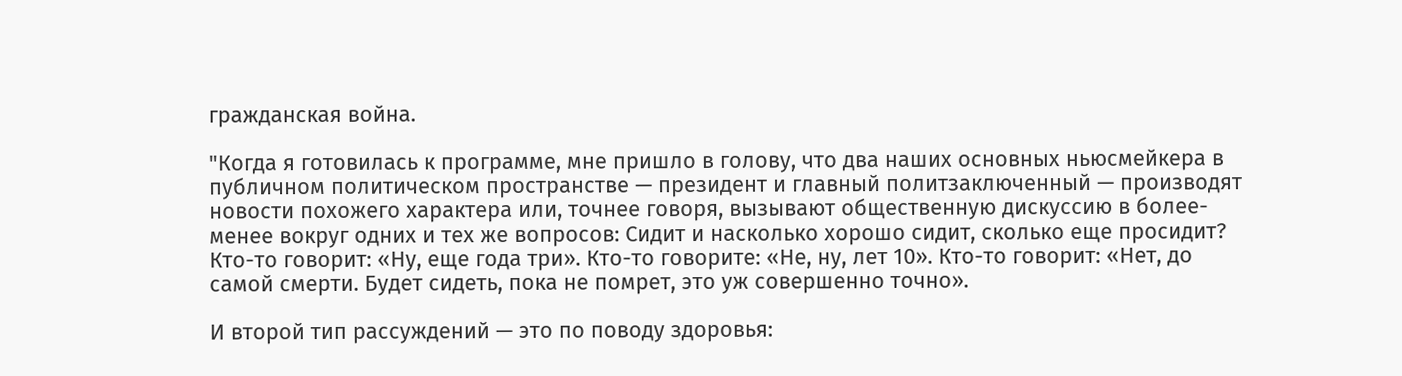гражданская война.

"Когда я готовилась к программе, мне пришло в голову, что два наших основных ньюсмейкера в публичном политическом пространстве — президент и главный политзаключенный — производят новости похожего характера или, точнее говоря, вызывают общественную дискуссию в более-менее вокруг одних и тех же вопросов: Сидит и насколько хорошо сидит, сколько еще просидит? Кто-то говорит: «Ну, еще года три». Кто-то говорите: «Не, ну, лет 10». Кто-то говорит: «Нет, до самой смерти. Будет сидеть, пока не помрет, это уж совершенно точно».

И второй тип рассуждений — это по поводу здоровья: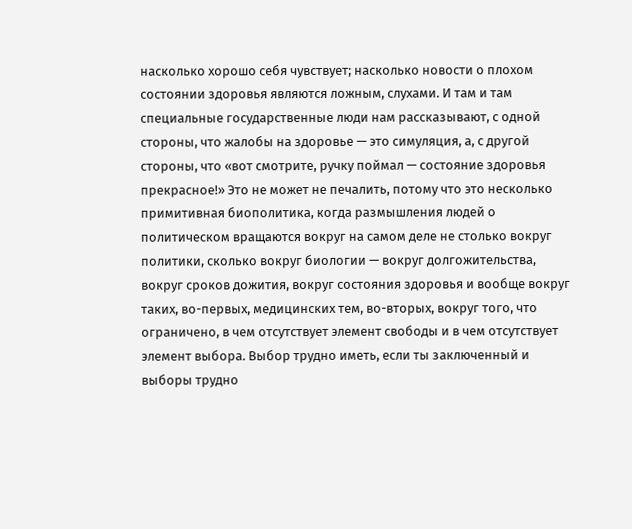насколько хорошо себя чувствует; насколько новости о плохом состоянии здоровья являются ложным, слухами. И там и там специальные государственные люди нам рассказывают, с одной стороны, что жалобы на здоровье — это симуляция, а, с другой стороны, что «вот смотрите, ручку поймал — состояние здоровья прекрасное!» Это не может не печалить, потому что это несколько примитивная биополитика, когда размышления людей о политическом вращаются вокруг на самом деле не столько вокруг политики, сколько вокруг биологии — вокруг долгожительства, вокруг сроков дожития, вокруг состояния здоровья и вообще вокруг таких, во-первых, медицинских тем, во-вторых, вокруг того, что ограничено, в чем отсутствует элемент свободы и в чем отсутствует элемент выбора. Выбор трудно иметь, если ты заключенный и выборы трудно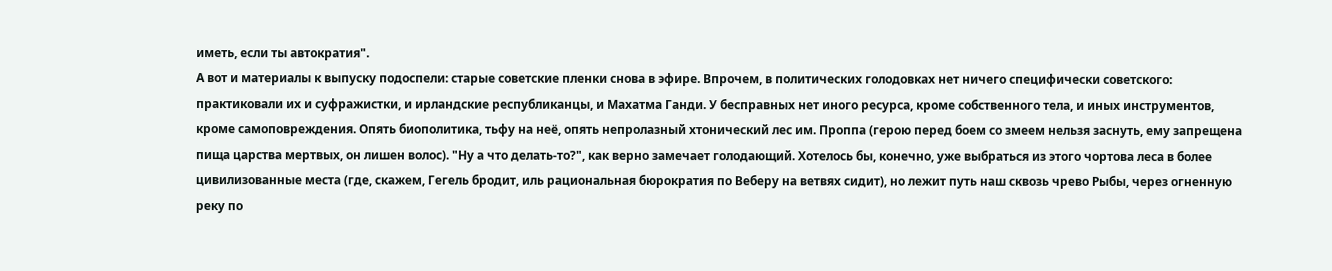иметь, если ты автократия".
А вот и материалы к выпуску подоспели: старые советские пленки снова в эфире. Впрочем, в политических голодовках нет ничего специфически советского: практиковали их и суфражистки, и ирландские республиканцы, и Махатма Ганди. У бесправных нет иного ресурса, кроме собственного тела, и иных инструментов, кроме самоповреждения. Опять биополитика, тьфу на неё, опять непролазный хтонический лес им. Проппа (герою перед боем со змеем нельзя заснуть, ему запрещена пища царства мертвых, он лишен волос). "Ну а что делать-то?", как верно замечает голодающий. Хотелось бы, конечно, уже выбраться из этого чортова леса в более цивилизованные места (где, скажем, Гегель бродит, иль рациональная бюрократия по Веберу на ветвях сидит), но лежит путь наш сквозь чрево Рыбы, через огненную реку по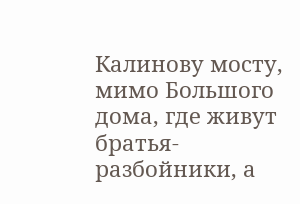Калинову мосту, мимо Большого дома, где живут братья-разбойники, а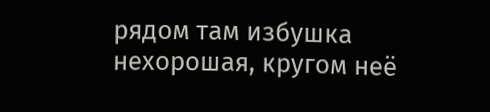рядом там избушка нехорошая, кругом неё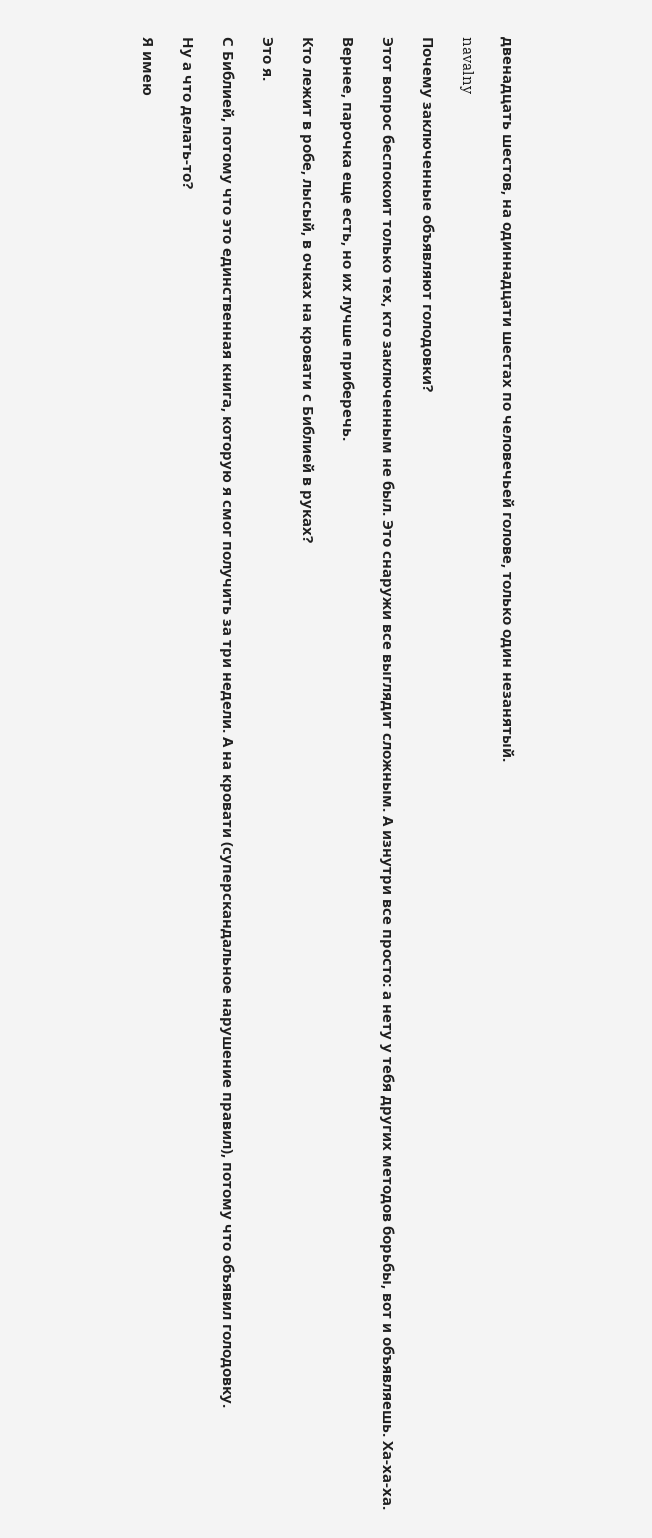двенадцать шестов, на одиннадцати шестах по человечьей голове, только один незанятый.

navalny

Почему заключенные объявляют голодовки?

Этот вопрос беспокоит только тех, кто заключенным не был. Это снаружи все выглядит сложным. А изнутри все просто: а нету у тебя других методов борьбы, вот и объявляешь. Ха-ха-ха.

Вернее, парочка еще есть, но их лучше приберечь.

Кто лежит в робе, лысый, в очках на кровати с Библией в руках?

Это я.

С Библией, потому что это единственная книга, которую я смог получить за три недели. А на кровати (суперскандальное нарушение правил), потому что объявил голодовку.

Ну а что делать-то?

Я имею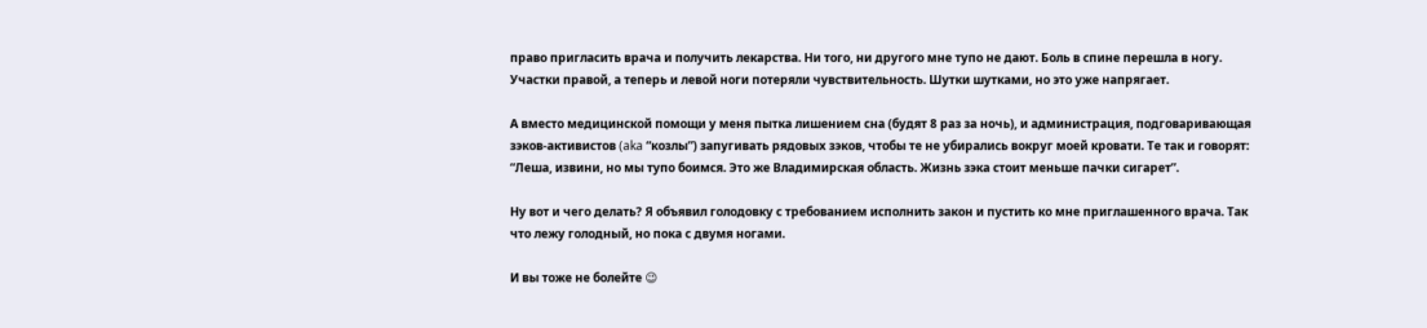право пригласить врача и получить лекарства. Ни того, ни другого мне тупо не дают. Боль в спине перешла в ногу. Участки правой, а теперь и левой ноги потеряли чувствительность. Шутки шутками, но это уже напрягает.

А вместо медицинской помощи у меня пытка лишением сна (будят 8 раз за ночь), и администрация, подговаривающая зэков-активистов (aka “козлы”) запугивать рядовых зэков, чтобы те не убирались вокруг моей кровати. Те так и говорят: “Леша, извини, но мы тупо боимся. Это же Владимирская область. Жизнь зэка стоит меньше пачки сигарет”.

Ну вот и чего делать? Я объявил голодовку с требованием исполнить закон и пустить ко мне приглашенного врача. Так что лежу голодный, но пока с двумя ногами.

И вы тоже не болейте 😉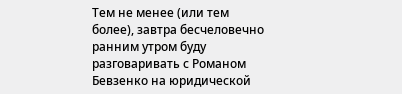Тем не менее (или тем более), завтра бесчеловечно ранним утром буду разговаривать с Романом Бевзенко на юридической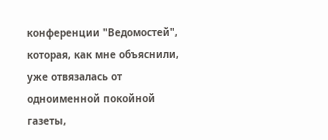конференции "Ведомостей", которая, как мне объяснили, уже отвязалась от одноименной покойной газеты,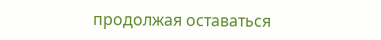продолжая оставаться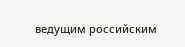ведущим российским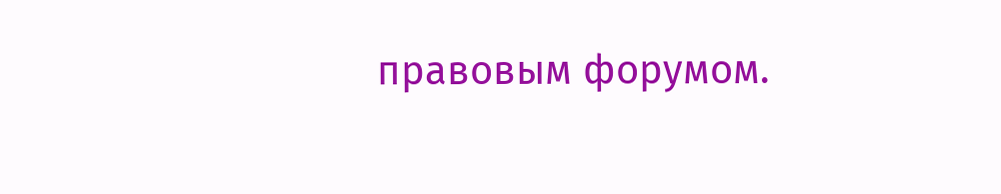правовым форумом.